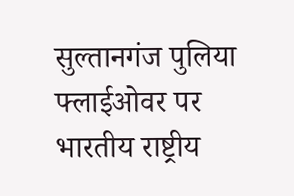सुल्तानगंज पुलिया फ्लाईओवर पर भारतीय राष्ट्रीय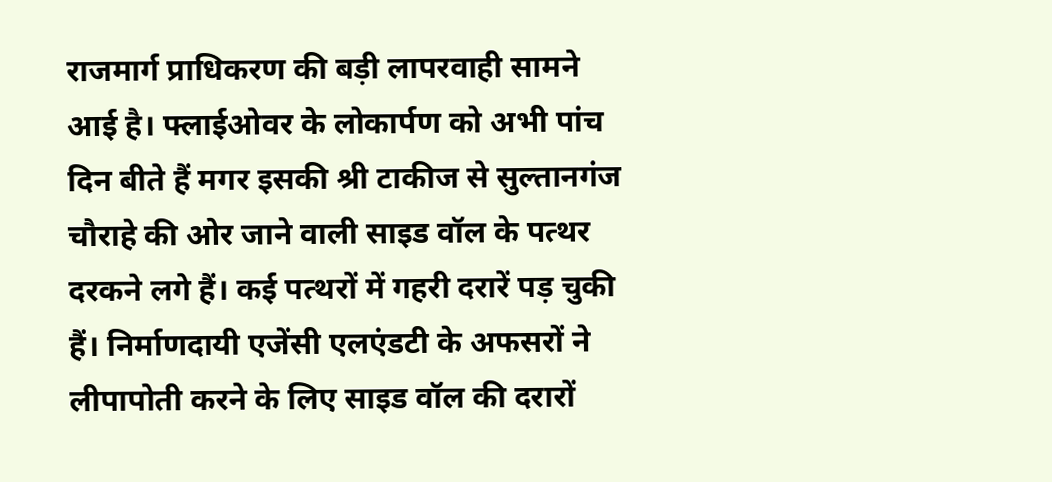राजमार्ग प्राधिकरण की बड़ी लापरवाही सामने आई है। फ्लाईओवर के लोकार्पण को अभी पांच दिन बीते हैं मगर इसकी श्री टाकीज से सुल्तानगंज चौराहे की ओर जाने वाली साइड वॉल के पत्थर दरकने लगे हैं। कई पत्थरों में गहरी दरारें पड़ चुकी हैं। निर्माणदायी एजेंसी एलएंडटी के अफसरों ने लीपापोती करने के लिए साइड वॉल की दरारों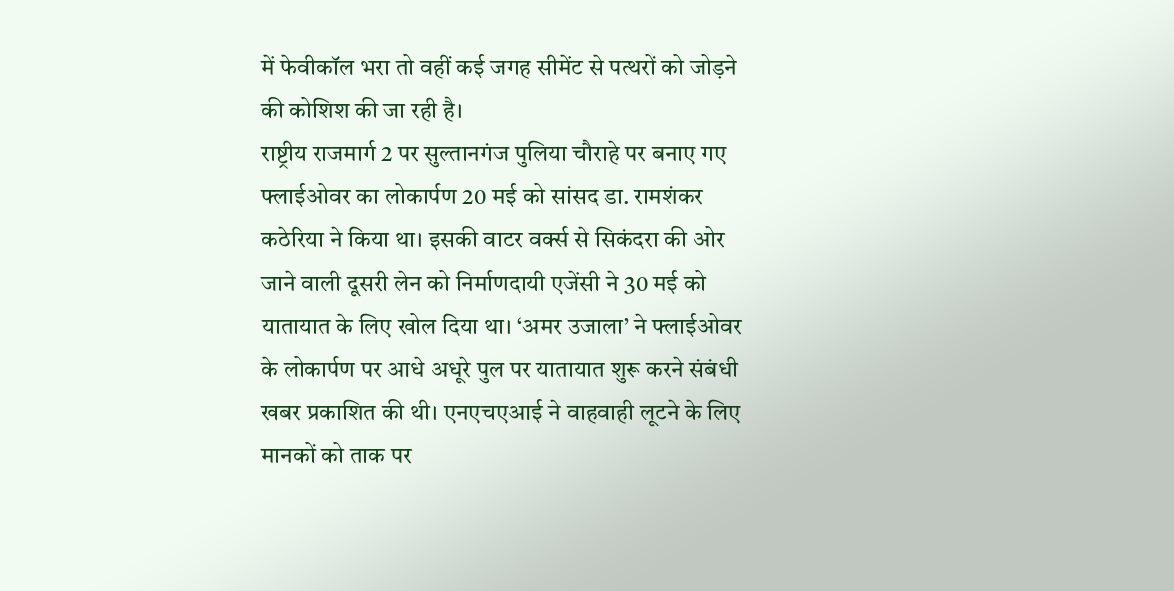में फेवीकॉल भरा तो वहीं कई जगह सीमेंट से पत्थरों को जोड़ने की कोशिश की जा रही है।
राष्ट्रीय राजमार्ग 2 पर सुल्तानगंज पुलिया चौराहे पर बनाए गए फ्लाईओवर का लोकार्पण 20 मई को सांसद डा. रामशंकर कठेरिया ने किया था। इसकी वाटर वर्क्स से सिकंदरा की ओर जाने वाली दूसरी लेन को निर्माणदायी एजेंसी ने 30 मई को यातायात के लिए खोल दिया था। ‘अमर उजाला’ ने फ्लाईओवर के लोकार्पण पर आधे अधूरे पुल पर यातायात शुरू करने संबंधी खबर प्रकाशित की थी। एनएचएआई ने वाहवाही लूटने के लिए मानकों को ताक पर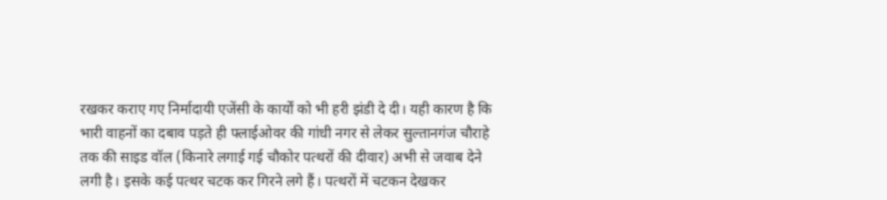रखकर कराए गए निर्मादायी एजेंसी के कार्यों को भी हरी झंडी दे दी। यही कारण है कि भारी वाहनों का दबाव पड़ते ही फ्लाईओवर की गांधी नगर से लेकर सुल्तानगंज चौराहे तक की साइड वॉल (किनारे लगाई गई चौकोर पत्थरों की दीवार) अभी से जवाब देने लगी है। इसके कई पत्थर चटक कर गिरने लगे हैं। पत्थरों में चटकन देखकर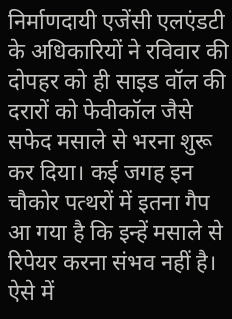निर्माणदायी एजेंसी एलएंडटी के अधिकारियों ने रविवार की दोपहर को ही साइड वॉल की दरारों को फेवीकॉल जैसे सफेद मसाले से भरना शुरू कर दिया। कई जगह इन चौकोर पत्थरों में इतना गैप आ गया है कि इन्हें मसाले से रिपेयर करना संभव नहीं है। ऐसे में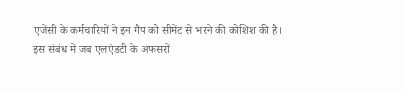एजेंसी के कर्मचारियों ने इन गैप को सीमेंट से भरने की कोशिश की है। इस संबंध में जब एलएंडटी के अफसरों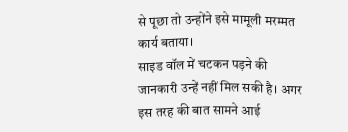से पूछा तो उन्होंने इसे मामूली मरम्मत कार्य बताया।
साइड वॉल में चटकन पड़ने की जानकारी उन्हें नहीं मिल सकी है। अगर इस तरह की बात सामने आई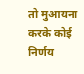तो मुआयना करके कोई निर्णय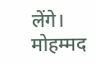लेंगे। मोहम्मद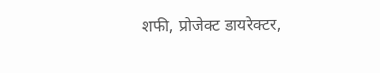शफी, प्रोजेक्ट डायरेक्टर,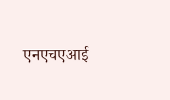एनएचएआई